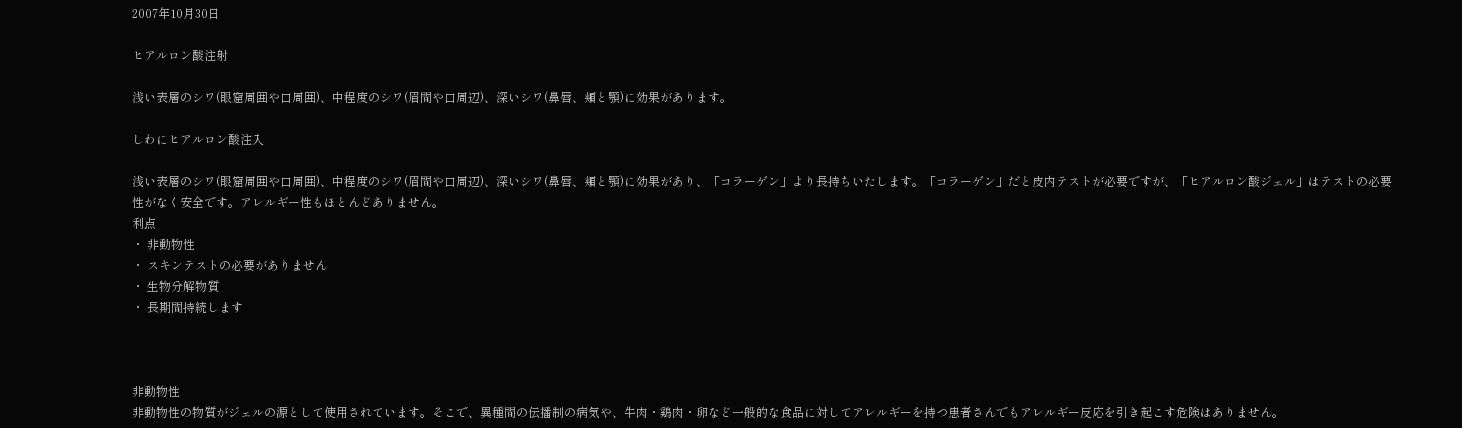2007年10月30日

ヒアルロン酸注射

浅い表層のシワ(眼窟周囲や口周囲)、中程度のシワ(眉間や口周辺)、深いシワ(鼻唇、頬と顎)に効果があります。

しわにヒアルロン酸注入

浅い表層のシワ(眼窟周囲や口周囲)、中程度のシワ(眉間や口周辺)、深いシワ(鼻唇、頬と顎)に効果があり、「コラーゲン」より長持ちいたします。「コラーゲン」だと皮内テストが必要ですが、「ヒアルロン酸ジェル」はテストの必要性がなく安全です。アレルギー性もほとんどありません。
利点
・ 非動物性
・ スキンテストの必要がありません
・ 生物分解物質
・ 長期間持続します



非動物性
非動物性の物質がジェルの源として使用されています。そこで、異種間の伝播制の病気や、牛肉・鶏肉・卵など一般的な食品に対してアレルギーを持つ患者さんでもアレルギー反応を引き起こす危険はありません。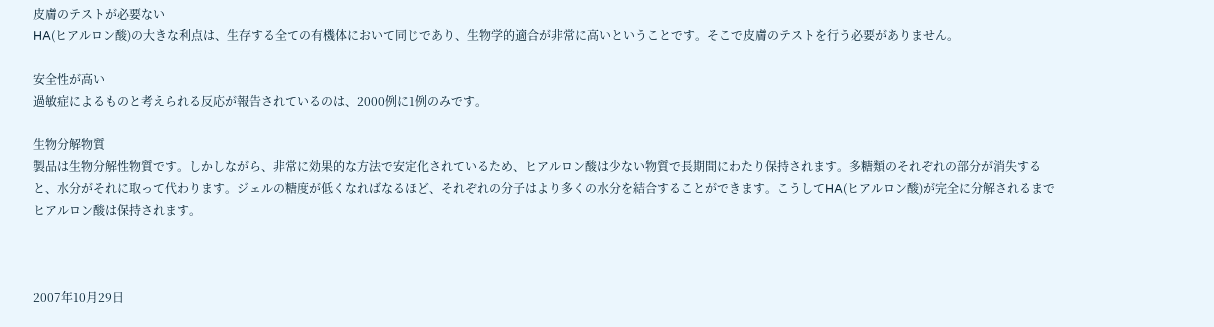皮膚のテストが必要ない
HA(ヒアルロン酸)の大きな利点は、生存する全ての有機体において同じであり、生物学的適合が非常に高いということです。そこで皮膚のテストを行う必要がありません。

安全性が高い
過敏症によるものと考えられる反応が報告されているのは、2000例に1例のみです。

生物分解物質
製品は生物分解性物質です。しかしながら、非常に効果的な方法で安定化されているため、ヒアルロン酸は少ない物質で長期間にわたり保持されます。多糖類のそれぞれの部分が消失すると、水分がそれに取って代わります。ジェルの糖度が低くなればなるほど、それぞれの分子はより多くの水分を結合することができます。こうしてHA(ヒアルロン酸)が完全に分解されるまでヒアルロン酸は保持されます。



2007年10月29日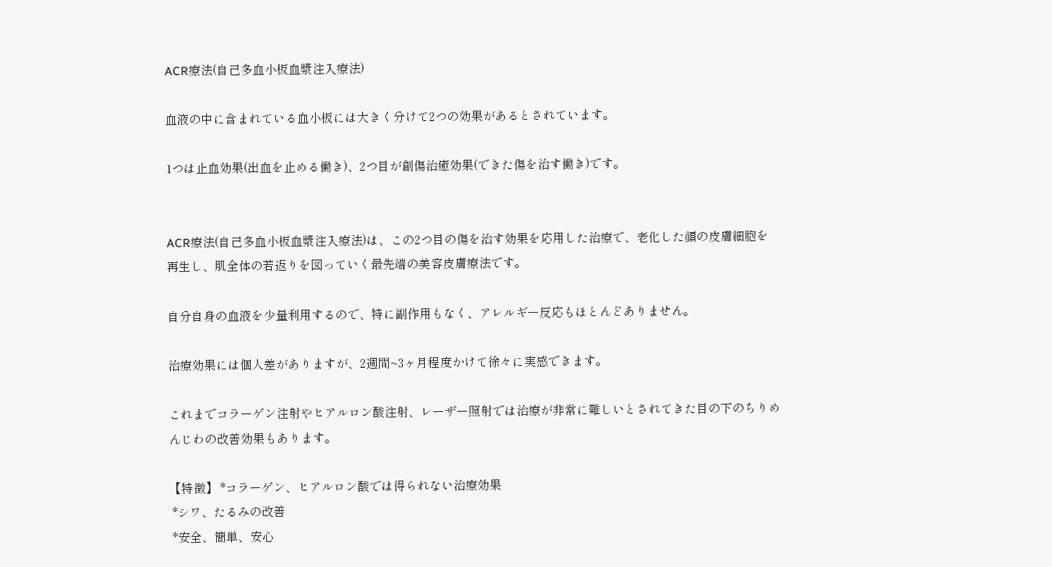ACR療法(自己多血小板血漿注入療法)

血液の中に含まれている血小板には大きく分けて2つの効果があるとされています。

1つは止血効果(出血を止める働き)、2つ目が創傷治癒効果(できた傷を治す働き)です。


ACR療法(自己多血小板血漿注入療法)は、この2つ目の傷を治す効果を応用した治療で、老化した顔の皮膚細胞を再生し、肌全体の若返りを図っていく最先端の美容皮膚療法です。

自分自身の血液を少量利用するので、特に副作用もなく、アレルギー反応もほとんどありません。

治療効果には個人差がありますが、2週間~3ヶ月程度かけて徐々に実感できます。

これまでコラーゲン注射やヒアルロン酸注射、レーザー照射では治療が非常に難しいとされてきた目の下のちりめんじわの改善効果もあります。

【特徴】 *コラーゲン、ヒアルロン酸では得られない治療効果
 *シワ、たるみの改善
 *安全、簡単、安心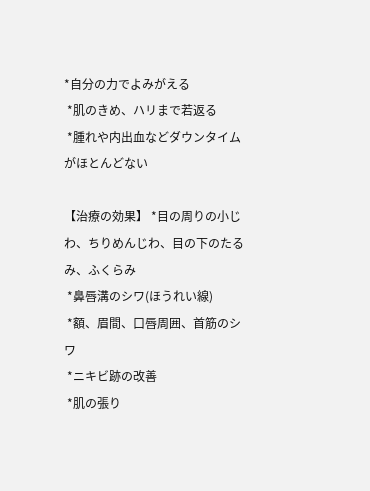*自分の力でよみがえる
 *肌のきめ、ハリまで若返る
 *腫れや内出血などダウンタイムがほとんどない

【治療の効果】 *目の周りの小じわ、ちりめんじわ、目の下のたるみ、ふくらみ
 *鼻唇溝のシワ(ほうれい線)
 *額、眉間、口唇周囲、首筋のシワ
 *ニキビ跡の改善
 *肌の張り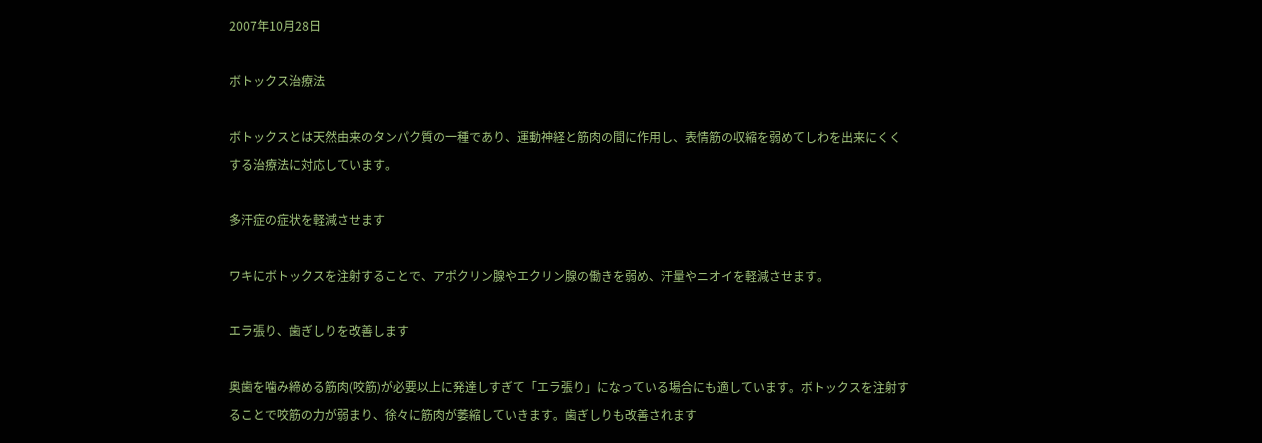2007年10月28日

ボトックス治療法

ボトックスとは天然由来のタンパク質の一種であり、運動神経と筋肉の間に作用し、表情筋の収縮を弱めてしわを出来にくくする治療法に対応しています。

多汗症の症状を軽減させます

ワキにボトックスを注射することで、アポクリン腺やエクリン腺の働きを弱め、汗量やニオイを軽減させます。

エラ張り、歯ぎしりを改善します

奥歯を噛み締める筋肉(咬筋)が必要以上に発達しすぎて「エラ張り」になっている場合にも適しています。ボトックスを注射することで咬筋の力が弱まり、徐々に筋肉が萎縮していきます。歯ぎしりも改善されます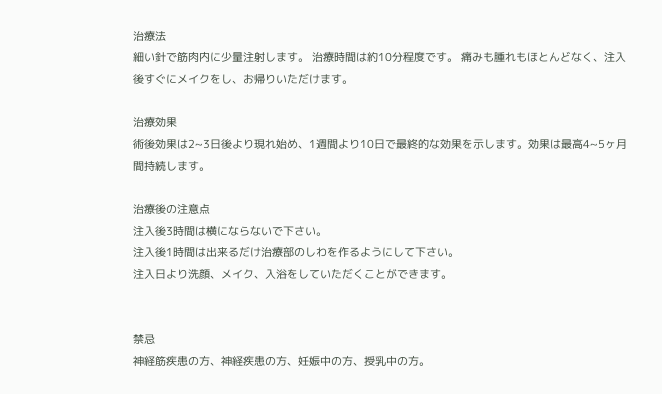治療法
細い針で筋肉内に少量注射します。 治療時間は約10分程度です。 痛みも腫れもほとんどなく、注入後すぐにメイクをし、お帰りいただけます。

治療効果
術後効果は2~3日後より現れ始め、1週間より10日で最終的な効果を示します。効果は最高4~5ヶ月間持続します。

治療後の注意点
注入後3時間は横にならないで下さい。
注入後1時間は出来るだけ治療部のしわを作るようにして下さい。
注入日より洗顔、メイク、入浴をしていただくことができます。


禁忌
神経筋疾患の方、神経疾患の方、妊娠中の方、授乳中の方。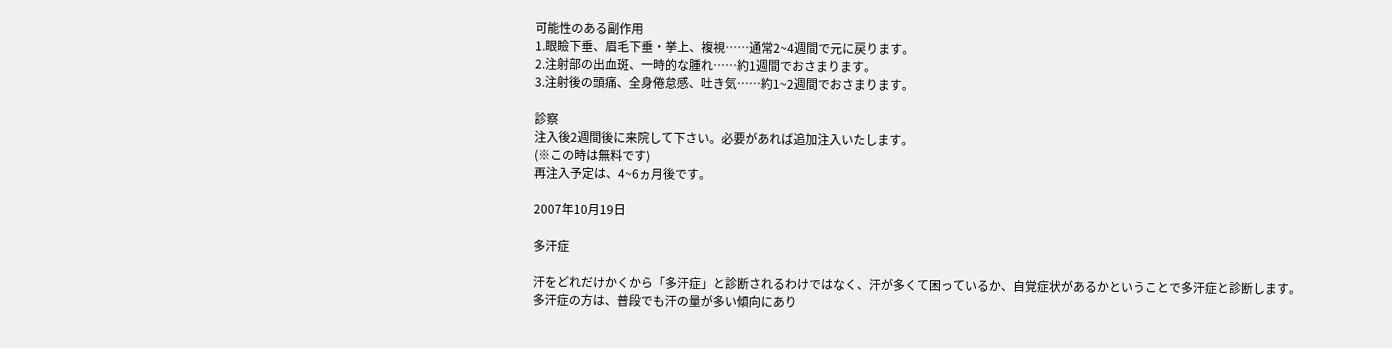可能性のある副作用
1.眼瞼下垂、眉毛下垂・挙上、複視……通常2~4週間で元に戻ります。
2.注射部の出血斑、一時的な腫れ……約1週間でおさまります。
3.注射後の頭痛、全身倦怠感、吐き気……約1~2週間でおさまります。

診察
注入後2週間後に来院して下さい。必要があれば追加注入いたします。
(※この時は無料です)
再注入予定は、4~6ヵ月後です。

2007年10月19日

多汗症

汗をどれだけかくから「多汗症」と診断されるわけではなく、汗が多くて困っているか、自覚症状があるかということで多汗症と診断します。
多汗症の方は、普段でも汗の量が多い傾向にあり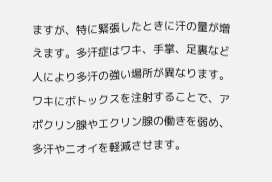ますが、特に緊張したときに汗の量が増えます。多汗症はワキ、手掌、足裏など人により多汗の強い場所が異なります。
ワキにボトックスを注射することで、アポクリン腺やエクリン腺の働きを弱め、多汗やニオイを軽減させます。